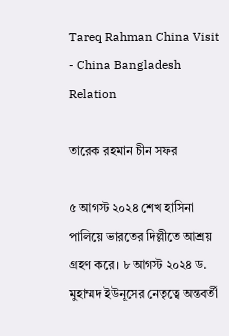Tareq Rahman China Visit - China Bangladesh Relation

তারেক রহমান চীন সফর

৫ আগস্ট ২০২৪ শেখ হাসিনা পালিয়ে ভারতের দিল্লীতে আশ্রয় গ্রহণ করে। ৮ আগস্ট ২০২৪ ড. মুহাম্মদ ইউনূসের নেতৃত্বে অন্তবর্তী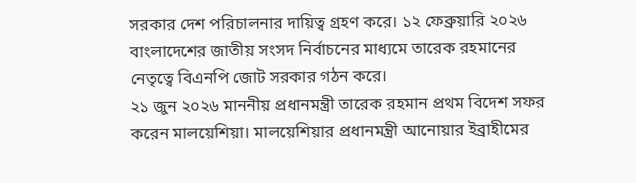সরকার দেশ পরিচালনার দায়িত্ব গ্রহণ করে। ১২ ফেব্রুয়ারি ২০২৬ বাংলাদেশের জাতীয় সংসদ নির্বাচনের মাধ্যমে তারেক রহমানের নেতৃত্বে বিএনপি জোট সরকার গঠন করে।
২১ জুন ২০২৬ মাননীয় প্রধানমন্ত্রী তারেক রহমান প্রথম বিদেশ সফর করেন মালয়েশিয়া। মালয়েশিয়ার প্রধানমন্ত্রী আনোয়ার ইব্রাহীমের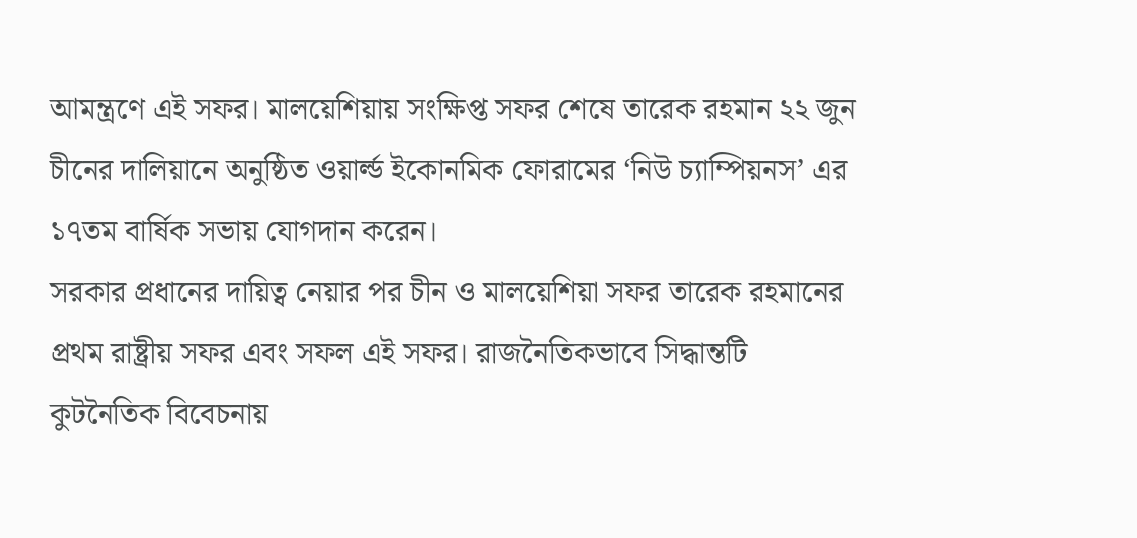আমন্ত্রণে এই সফর। মালয়েশিয়ায় সংক্ষিপ্ত সফর শেষে তারেক রহমান ২২ জুন চীনের দালিয়ানে অনুষ্ঠিত ওয়ার্ল্ড ইকোনমিক ফোরামের ‘নিউ চ্যাম্পিয়নস’ এর ১৭তম বার্ষিক সভায় যোগদান করেন।
সরকার প্রধানের দায়িত্ব নেয়ার পর চীন ও মালয়েশিয়া সফর তারেক রহমানের প্রথম রাষ্ট্রীয় সফর এবং সফল এই সফর। রাজনৈতিকভাবে সিদ্ধান্তটি কুটনৈতিক বিবেচনায়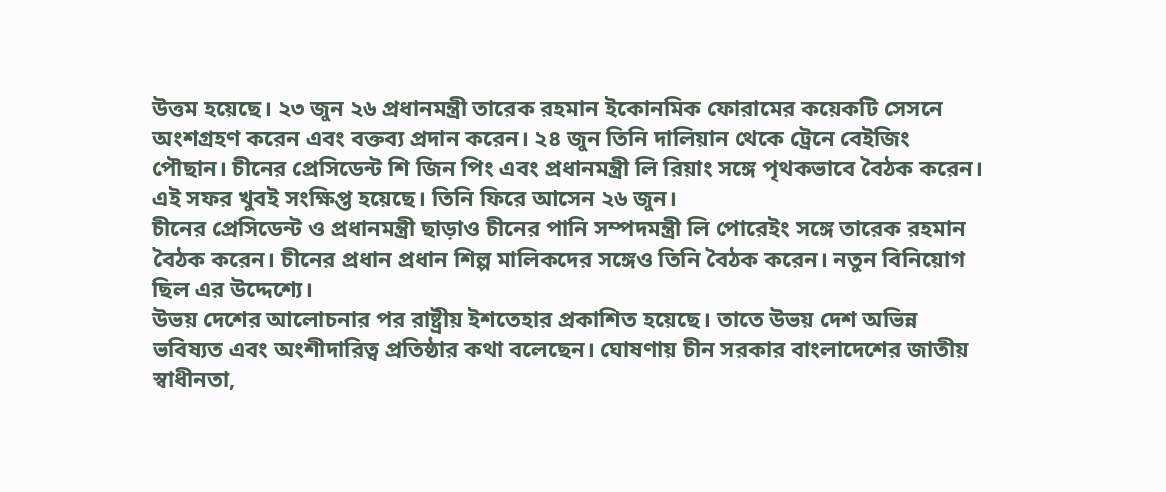উত্তম হয়েছে। ২৩ জুন ২৬ প্রধানমন্ত্রী তারেক রহমান ইকোনমিক ফোরামের কয়েকটি সেসনে অংশগ্রহণ করেন এবং বক্তব্য প্রদান করেন। ২৪ জুন তিনি দালিয়ান থেকে ট্রেনে বেইজিং পৌছান। চীনের প্রেসিডেন্ট শি জিন পিং এবং প্রধানমন্ত্রী লি রিয়াং সঙ্গে পৃথকভাবে বৈঠক করেন। এই সফর খুবই সংক্ষিপ্ত হয়েছে। তিনি ফিরে আসেন ২৬ জুন।
চীনের প্রেসিডেন্ট ও প্রধানমন্ত্রী ছাড়াও চীনের পানি সম্পদমন্ত্রী লি পোরেইং সঙ্গে তারেক রহমান বৈঠক করেন। চীনের প্রধান প্রধান শিল্প মালিকদের সঙ্গেও তিনি বৈঠক করেন। নতুন বিনিয়োগ ছিল এর উদ্দেশ্যে।
উভয় দেশের আলোচনার পর রাষ্ট্রীয় ইশতেহার প্রকাশিত হয়েছে। তাতে উভয় দেশ অভিন্ন ভবিষ্যত এবং অংশীদারিত্ব প্রতিষ্ঠার কথা বলেছেন। ঘোষণায় চীন সরকার বাংলাদেশের জাতীয় স্বাধীনতা,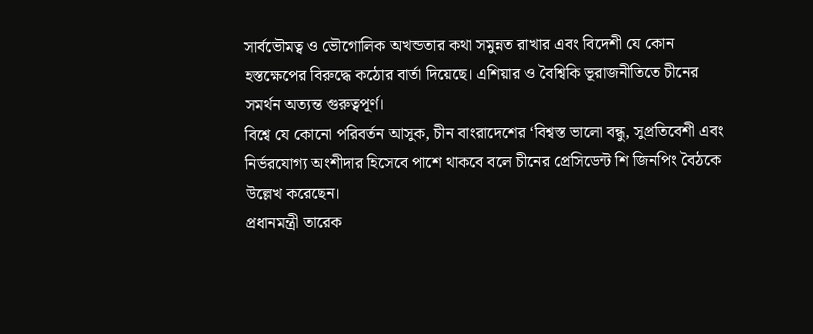সার্বভৌমত্ব ও ভৌগোলিক অখন্ডতার কথা সমুন্নত রাখার এবং বিদেশী যে কোন হস্তক্ষেপের বিরুদ্ধে কঠোর বার্তা দিয়েছে। এশিয়ার ও বৈশ্বিকি ভূরাজনীতিতে চীনের সমর্থন অত্যন্ত গুরুত্বপূর্ণ।
বিশ্বে যে কোনো পরিবর্তন আসুক, চীন বাংরাদেশের ‘বিশ্বস্ত ভালো বন্ধু, সুপ্রতিবেশী এবং নির্ভরযোগ্য অংশীদার হিসেবে পাশে থাকবে বলে চীনের প্রেসিডেন্ট শি জিনপিং বৈঠকে উল্লেখ করেছেন।
প্রধানমন্ত্রী তারেক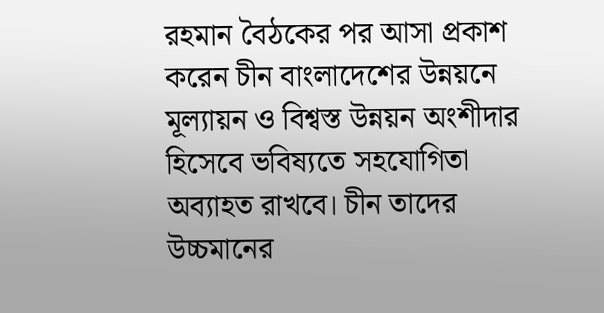রহমান বৈঠকের পর আসা প্রকাশ করেন চীন বাংলাদেশের উন্নয়নে মূল্যায়ন ও বিশ্বস্ত উন্নয়ন অংশীদার হিসেবে ভবিষ্যতে সহযোগিতা অব্যাহত রাখবে। চীন তাদের উচ্চমানের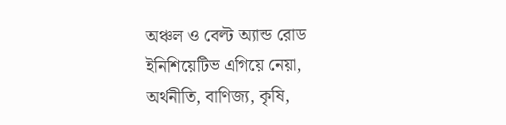অঞ্চল ও বেল্ট অ্যান্ড রোড ইনিশিয়েটিভ এগিয়ে নেয়া, অর্থনীতি, বাণিজ্য, কৃষি,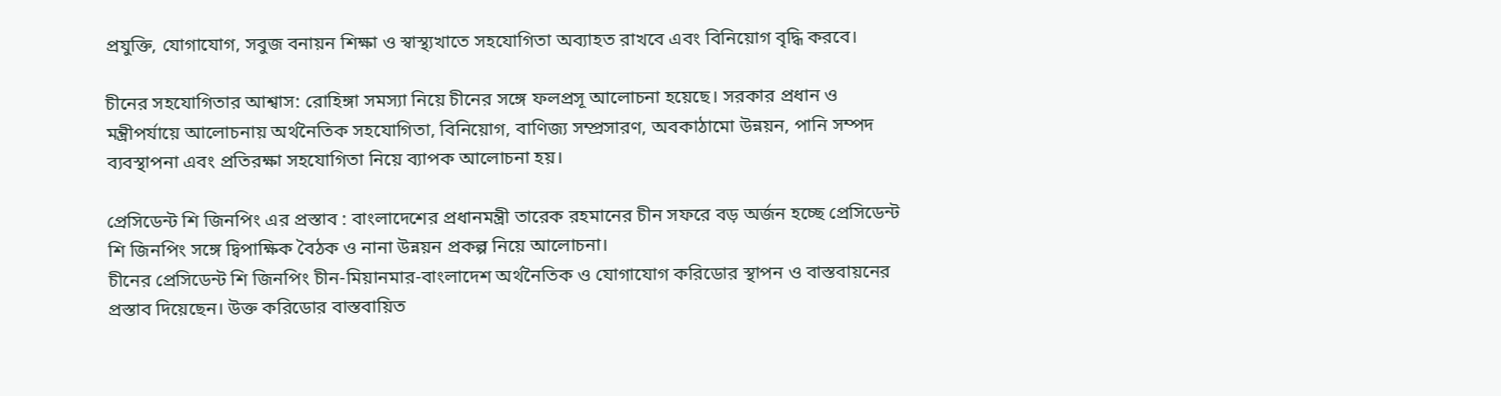প্রযুক্তি, যোগাযোগ, সবুজ বনায়ন শিক্ষা ও স্বাস্থ্যখাতে সহযোগিতা অব্যাহত রাখবে এবং বিনিয়োগ বৃদ্ধি করবে।

চীনের সহযোগিতার আশ্বাস: রোহিঙ্গা সমস্যা নিয়ে চীনের সঙ্গে ফলপ্রসূ আলোচনা হয়েছে। সরকার প্রধান ও মন্ত্রীপর্যায়ে আলোচনায় অর্থনৈতিক সহযোগিতা, বিনিয়োগ, বাণিজ্য সম্প্রসারণ, অবকাঠামো উন্নয়ন, পানি সম্পদ ব্যবস্থাপনা এবং প্রতিরক্ষা সহযোগিতা নিয়ে ব্যাপক আলোচনা হয়।

প্রেসিডেন্ট শি জিনপিং এর প্রস্তাব : বাংলাদেশের প্রধানমন্ত্রী তারেক রহমানের চীন সফরে বড় অর্জন হচ্ছে প্রেসিডেন্ট শি জিনপিং সঙ্গে দ্বিপাক্ষিক বৈঠক ও নানা উন্নয়ন প্রকল্প নিয়ে আলোচনা।
চীনের প্রেসিডেন্ট শি জিনপিং চীন-মিয়ানমার-বাংলাদেশ অর্থনৈতিক ও যোগাযোগ করিডোর স্থাপন ও বাস্তবায়নের প্রস্তাব দিয়েছেন। উক্ত করিডোর বাস্তবায়িত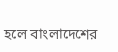হলে বাংলাদেশের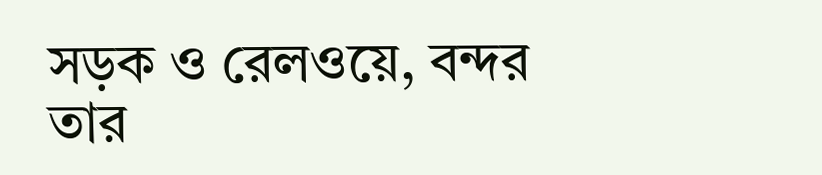সড়ক ও রেলওয়ে, বন্দর তার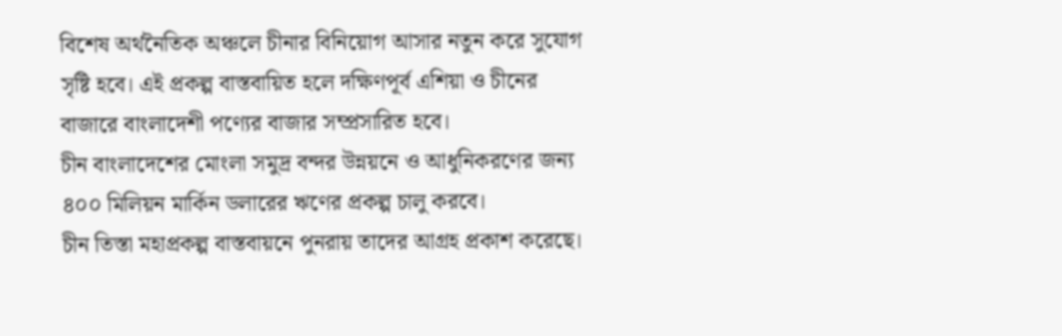বিশেষ অর্থনৈতিক অঞ্চলে চীনার বিনিয়োগ আসার নতুন করে সুযোগ সৃষ্টি হবে। এই প্রকল্প বাস্তবায়িত হলে দক্ষিণপূর্ব এশিয়া ও চীনের বাজারে বাংলাদেশী পণ্যের বাজার সম্প্রসারিত হবে।
চীন বাংলাদেশের মোংলা সমুদ্র বন্দর উন্নয়নে ও আধুনিকরণের জন্য ৪০০ মিলিয়ন মার্কিন ডলারের ঋণের প্রকল্প চালু করবে।
চীন তিস্তা মহাপ্রকল্প বাস্তবায়নে পুনরায় তাদের আগ্রহ প্রকাশ করেছে।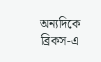অন্যদিকে ব্রিকস-এ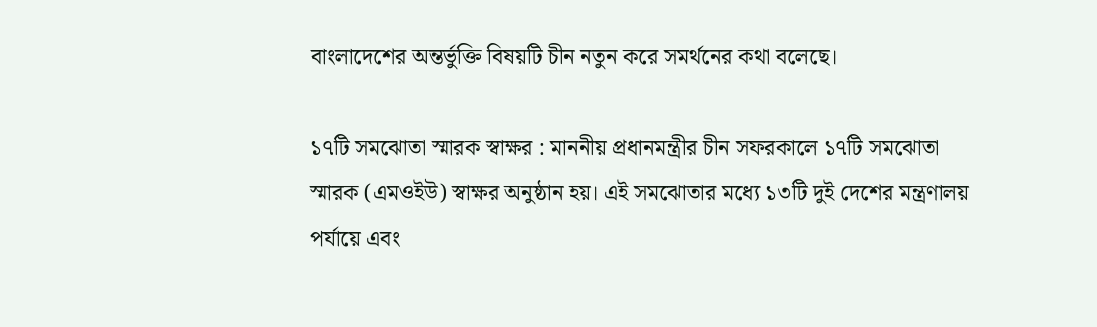বাংলাদেশের অন্তর্ভুক্তি বিষয়টি চীন নতুন করে সমর্থনের কথা বলেছে।

১৭টি সমঝোতা স্মারক স্বাক্ষর : মাননীয় প্রধানমন্ত্রীর চীন সফরকালে ১৭টি সমঝোতা স্মারক (এমওইউ) স্বাক্ষর অনুষ্ঠান হয়। এই সমঝোতার মধ্যে ১৩টি দুই দেশের মন্ত্রণালয় পর্যায়ে এবং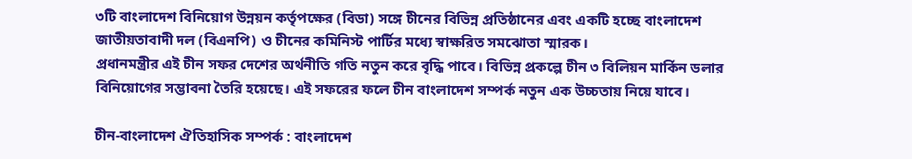৩টি বাংলাদেশ বিনিয়োগ উন্নয়ন কর্তৃপক্ষের (বিডা) সঙ্গে চীনের বিভিন্ন প্রতিষ্ঠানের এবং একটি হচ্ছে বাংলাদেশ জাতীয়তাবাদী দল (বিএনপি) ও চীনের কমিনিস্ট পার্টির মধ্যে স্বাক্ষরিত সমঝোতা স্মারক।
প্রধানমন্ত্রীর এই চীন সফর দেশের অর্থনীতি গতি নতুন করে বৃদ্ধি পাবে। বিভিন্ন প্রকল্পে চীন ৩ বিলিয়ন মার্কিন ডলার বিনিয়োগের সম্ভাবনা তৈরি হয়েছে। এই সফরের ফলে চীন বাংলাদেশ সম্পর্ক নতুন এক উচ্চতায় নিয়ে যাবে।

চীন-বাংলাদেশ ঐতিহাসিক সম্পর্ক : বাংলাদেশ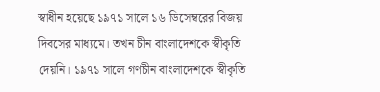স্বাধীন হয়েছে ১৯৭১ সালে ১৬ ডিসেম্বরের বিজয় দিবসের মাধ্যমে। তখন চীন বাংলাদেশকে স্বীকৃতি দেয়নি। ১৯৭১ সালে গণচীন বাংলাদেশকে স্বীকৃতি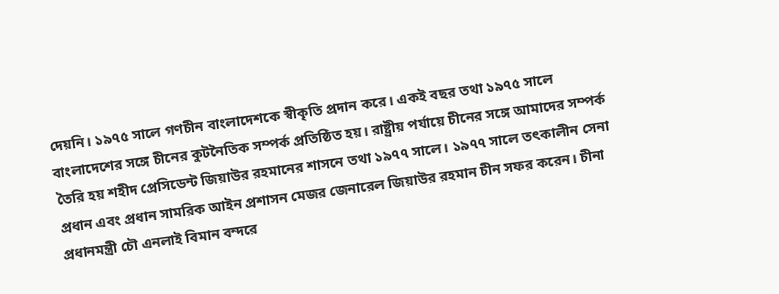দেয়নি। ১৯৭৫ সালে গণচীন বাংলাদেশকে স্বীকৃতি প্রদান করে। একই বছর তথা ১৯৭৫ সালে বাংলাদেশের সঙ্গে চীনের কুটনৈতিক সম্পর্ক প্রতিষ্ঠিত হয়। রাষ্ট্রীয় পর্যায়ে চীনের সঙ্গে আমাদের সম্পর্ক তৈরি হয় শহীদ প্রেসিডেন্ট জিয়াউর রহমানের শাসনে তথা ১৯৭৭ সালে। ১৯৭৭ সালে তৎকালীন সেনা প্রধান এবং প্রধান সামরিক আইন প্রশাসন মেজর জেনারেল জিয়াউর রহমান চীন সফর করেন। চীনা প্রধানমন্ত্রী চৌ এনলাই বিমান বন্দরে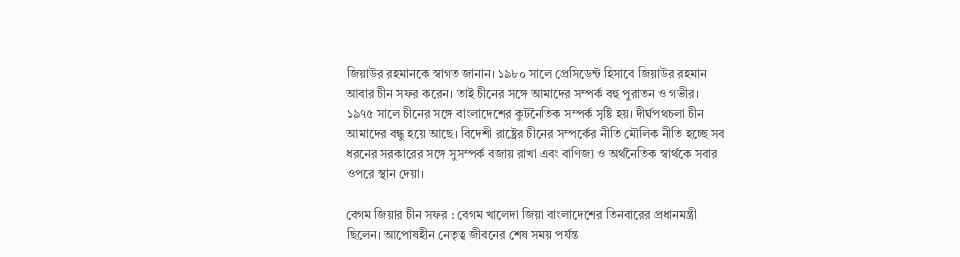জিয়াউর রহমানকে স্বাগত জানান। ১৯৮০ সালে প্রেসিডেন্ট হিসাবে জিয়াউর রহমান আবার চীন সফর করেন। তাই চীনের সঙ্গে আমাদের সম্পর্ক বহু পুরাতন ও গভীর।
১৯৭৫ সালে চীনের সঙ্গে বাংলাদেশের কুটনৈতিক সম্পর্ক সৃষ্টি হয়। দীর্ঘপথচলা চীন আমাদের বন্ধু হয়ে আছে। বিদেশী রাষ্ট্রের চীনের সম্পর্কের নীতি মৌলিক নীতি হচ্ছে সব ধরনের সরকারের সঙ্গে সুসম্পর্ক বজায় রাখা এবং বাণিজ্য ও অর্থনৈতিক স্বার্থকে সবার ওপরে স্থান দেয়া।

বেগম জিয়ার চীন সফর : বেগম খালেদা জিয়া বাংলাদেশের তিনবারের প্রধানমন্ত্রী ছিলেন। আপোষহীন নেতৃত্ব জীবনের শেষ সময় পর্যন্ত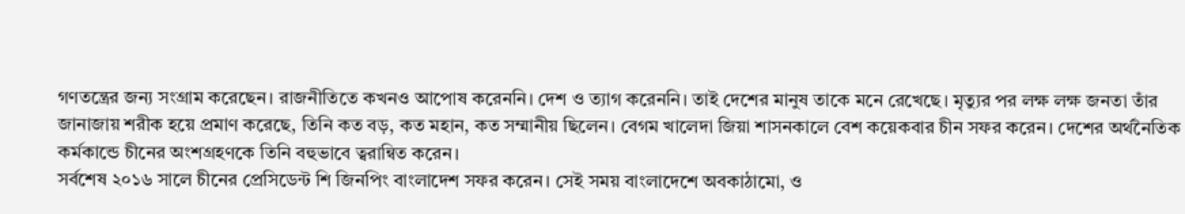গণতন্ত্রের জন্য সংগ্রাম করেছেন। রাজনীতিতে কখনও আপোষ করেননি। দেশ ও ত্যাগ করেননি। তাই দেশের মানুষ তাকে মনে রেখেছে। মৃত্যুর পর লক্ষ লক্ষ জনতা তাঁর জানাজায় শরীক হয়ে প্রমাণ করেছে, তিনি কত বড়, কত মহান, কত সম্মানীয় ছিলেন। বেগম খালেদা জিয়া শাসনকালে বেশ কয়েকবার চীন সফর করেন। দেশের অর্থনৈতিক কর্মকান্ডে চীনের অংশগ্রহণকে তিনি বহুভাবে ত্বরান্বিত করেন।
সর্বশেষ ২০১৬ সালে চীনের প্রেসিডেন্ট শি জিনপিং বাংলাদেশ সফর করেন। সেই সময় বাংলাদেশে অবকাঠামো, ও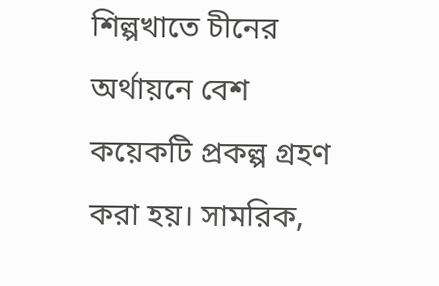শিল্পখাতে চীনের অর্থায়নে বেশ কয়েকটি প্রকল্প গ্রহণ করা হয়। সামরিক,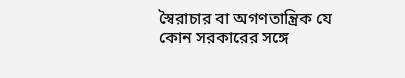স্বৈরাচার বা অগণতান্ত্রিক যে কোন সরকারের সঙ্গে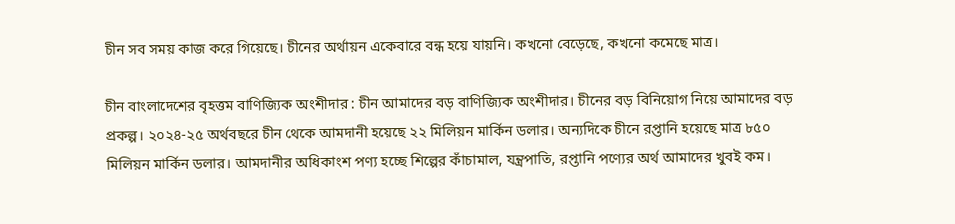চীন সব সময় কাজ করে গিয়েছে। চীনের অর্থায়ন একেবারে বন্ধ হয়ে যায়নি। কখনো বেড়েছে, কখনো কমেছে মাত্র।

চীন বাংলাদেশের বৃহত্তম বাণিজ্যিক অংশীদার : চীন আমাদের বড় বাণিজ্যিক অংশীদার। চীনের বড় বিনিয়োগ নিয়ে আমাদের বড় প্রকল্প। ২০২৪-২৫ অর্থবছরে চীন থেকে আমদানী হয়েছে ২২ মিলিয়ন মার্কিন ডলার। অন্যদিকে চীনে রপ্তানি হয়েছে মাত্র ৮৫০ মিলিয়ন মার্কিন ডলার। আমদানীর অধিকাংশ পণ্য হচ্ছে শিল্পের কাঁচামাল, যন্ত্রপাতি, রপ্তানি পণ্যের অর্থ আমাদের খুবই কম।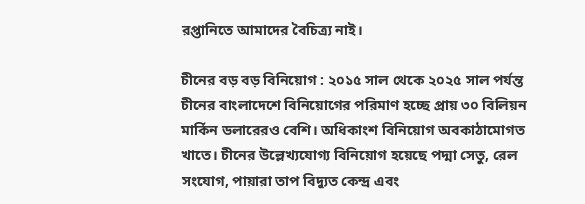রপ্তানিতে আমাদের বৈচিত্র্য নাই।

চীনের বড় বড় বিনিয়োগ : ২০১৫ সাল থেকে ২০২৫ সাল পর্যন্ত চীনের বাংলাদেশে বিনিয়োগের পরিমাণ হচ্ছে প্রায় ৩০ বিলিয়ন মার্কিন ডলারেরও বেশি। অধিকাংশ বিনিয়োগ অবকাঠামোগত খাতে। চীনের উল্লেখ্যযোগ্য বিনিয়োগ হয়েছে পদ্মা সেতু, রেল সংযোগ, পায়ারা তাপ বিদ্যুত কেন্দ্র এবং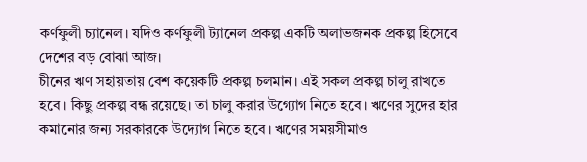কর্ণফুলী চ্যানেল। যদিও কর্ণফুলী ট্যানেল প্রকল্প একটি অলাভজনক প্রকল্প হিসেবে দেশের বড় বোঝা আজ।
চীনের ঋণ সহায়তায় বেশ কয়েকটি প্রকল্প চলমান। এই সকল প্রকল্প চালু রাখতে হবে। কিছু প্রকল্প বন্ধ রয়েছে। তা চালু করার উগ্যোগ নিতে হবে। ঋণের সুদের হার কমানোর জন্য সরকারকে উদ্যোগ নিতে হবে। ঋণের সময়সীমাও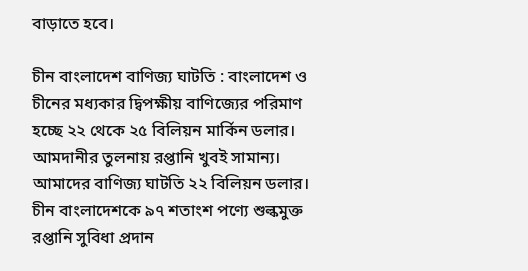বাড়াতে হবে।

চীন বাংলাদেশ বাণিজ্য ঘাটতি : বাংলাদেশ ও চীনের মধ্যকার দ্বিপক্ষীয় বাণিজ্যের পরিমাণ হচ্ছে ২২ থেকে ২৫ বিলিয়ন মার্কিন ডলার। আমদানীর তুলনায় রপ্তানি খুবই সামান্য। আমাদের বাণিজ্য ঘাটতি ২২ বিলিয়ন ডলার। চীন বাংলাদেশকে ৯৭ শতাংশ পণ্যে শুল্কমুক্ত রপ্তানি সুবিধা প্রদান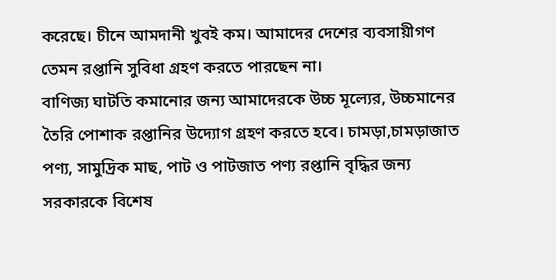করেছে। চীনে আমদানী খুবই কম। আমাদের দেশের ব্যবসায়ীগণ তেমন রপ্তানি সুবিধা গ্রহণ করতে পারছেন না।
বাণিজ্য ঘাটতি কমানোর জন্য আমাদেরকে উচ্চ মূল্যের, উচ্চমানের তৈরি পোশাক রপ্তানির উদ্যোগ গ্রহণ করতে হবে। চামড়া,চামড়াজাত পণ্য, সামুদ্রিক মাছ, পাট ও পাটজাত পণ্য রপ্তানি বৃদ্ধির জন্য সরকারকে বিশেষ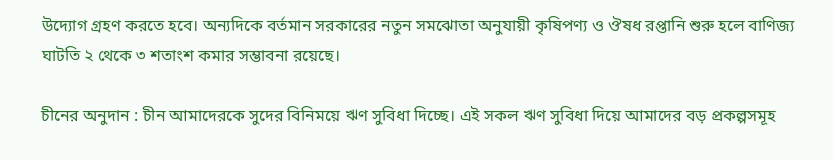উদ্যোগ গ্রহণ করতে হবে। অন্যদিকে বর্তমান সরকারের নতুন সমঝোতা অনুযায়ী কৃষিপণ্য ও ঔষধ রপ্তানি শুরু হলে বাণিজ্য ঘাটতি ২ থেকে ৩ শতাংশ কমার সম্ভাবনা রয়েছে।

চীনের অনুদান : চীন আমাদেরকে সুদের বিনিময়ে ঋণ সুবিধা দিচ্ছে। এই সকল ঋণ সুবিধা দিয়ে আমাদের বড় প্রকল্পসমূহ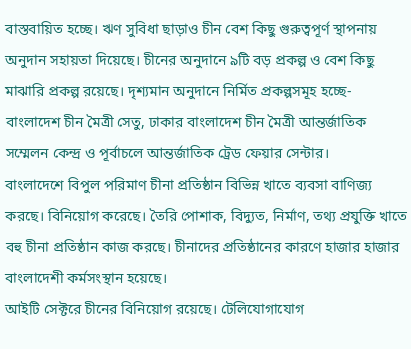বাস্তবায়িত হচ্ছে। ঋণ সুবিধা ছাড়াও চীন বেশ কিছু গুরুত্বপূর্ণ স্থাপনায় অনুদান সহায়তা দিয়েছে। চীনের অনুদানে ৯টি বড় প্রকল্প ও বেশ কিছু মাঝারি প্রকল্প রয়েছে। দৃশ্যমান অনুদানে নির্মিত প্রকল্পসমূহ হচ্ছে- বাংলাদেশ চীন মৈত্রী সেতু, ঢাকার বাংলাদেশ চীন মৈত্রী আন্তর্জাতিক সম্মেলন কেন্দ্র ও পূর্বাচলে আন্তর্জাতিক ট্রেড ফেয়ার সেন্টার।
বাংলাদেশে বিপুল পরিমাণ চীনা প্রতিষ্ঠান বিভিন্ন খাতে ব্যবসা বাণিজ্য করছে। বিনিয়োগ করেছে। তৈরি পোশাক, বিদ্যুত, নির্মাণ, তথ্য প্রযুক্তি খাতে বহু চীনা প্রতিষ্ঠান কাজ করছে। চীনাদের প্রতিষ্ঠানের কারণে হাজার হাজার বাংলাদেশী কর্মসংস্থান হয়েছে।
আইটি সেক্টরে চীনের বিনিয়োগ রয়েছে। টেলিযোগাযোগ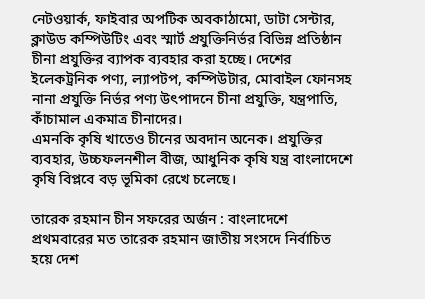নেটওয়ার্ক, ফাইবার অপটিক অবকাঠামো, ডাটা সেন্টার, ক্লাউড কম্পিউটিং এবং স্মার্ট প্রযুক্তিনির্ভর বিভিন্ন প্রতিষ্ঠান চীনা প্রযুক্তির ব্যাপক ব্যবহার করা হচ্ছে। দেশের ইলেকট্রনিক পণ্য, ল্যাপটপ, কম্পিউটার, মোবাইল ফোনসহ নানা প্রযুক্তি নির্ভর পণ্য উৎপাদনে চীনা প্রযুক্তি, যন্ত্রপাতি, কাঁচামাল একমাত্র চীনাদের।
এমনকি কৃষি খাতেও চীনের অবদান অনেক। প্রযুক্তির ব্যবহার, উচ্চফলনশীল বীজ, আধুনিক কৃষি যন্ত্র বাংলাদেশে কৃষি বিপ্লবে বড় ভূমিকা রেখে চলেছে।

তারেক রহমান চীন সফরের অর্জন : বাংলাদেশে প্রথমবারের মত তারেক রহমান জাতীয় সংসদে নির্বাচিত হয়ে দেশ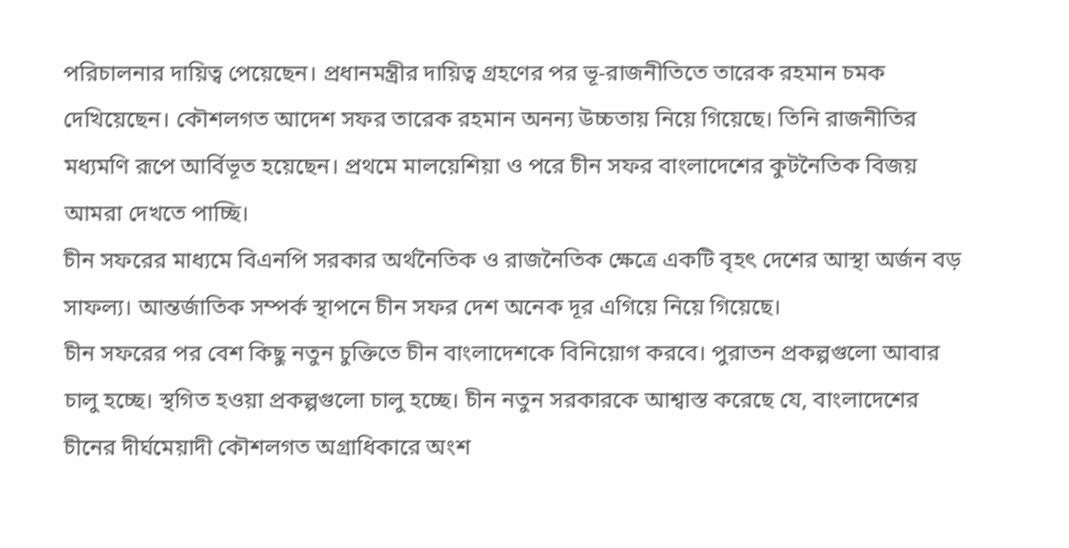পরিচালনার দায়িত্ব পেয়েছেন। প্রধানমন্ত্রীর দায়িত্ব গ্রহণের পর ভূ-রাজনীতিতে তারেক রহমান চমক দেখিয়েছেন। কৌশলগত আদেশ সফর তারেক রহমান অনন্য উচ্চতায় নিয়ে গিয়েছে। তিনি রাজনীতির মধ্যমণি রূপে আর্বিভূত হয়েছেন। প্রথমে মালয়েশিয়া ও পরে চীন সফর বাংলাদেশের কুটনৈতিক বিজয় আমরা দেখতে পাচ্ছি।
চীন সফরের মাধ্যমে বিএনপি সরকার অর্থনৈতিক ও রাজনৈতিক ক্ষেত্রে একটি বৃহৎ দেশের আস্থা অর্জন বড় সাফল্য। আন্তর্জাতিক সম্পর্ক স্থাপনে চীন সফর দেশ অনেক দূর এগিয়ে নিয়ে গিয়েছে।
চীন সফরের পর বেশ কিছু নতুন চুক্তিতে চীন বাংলাদেশকে বিনিয়োগ করবে। পুরাতন প্রকল্পগুলো আবার চালু হচ্ছে। স্থগিত হওয়া প্রকল্পগুলো চালু হচ্ছে। চীন নতুন সরকারকে আশ্বাস্ত করেছে যে, বাংলাদেশের চীনের দীর্ঘমেয়াদী কৌশলগত অগ্রাধিকারে অংশ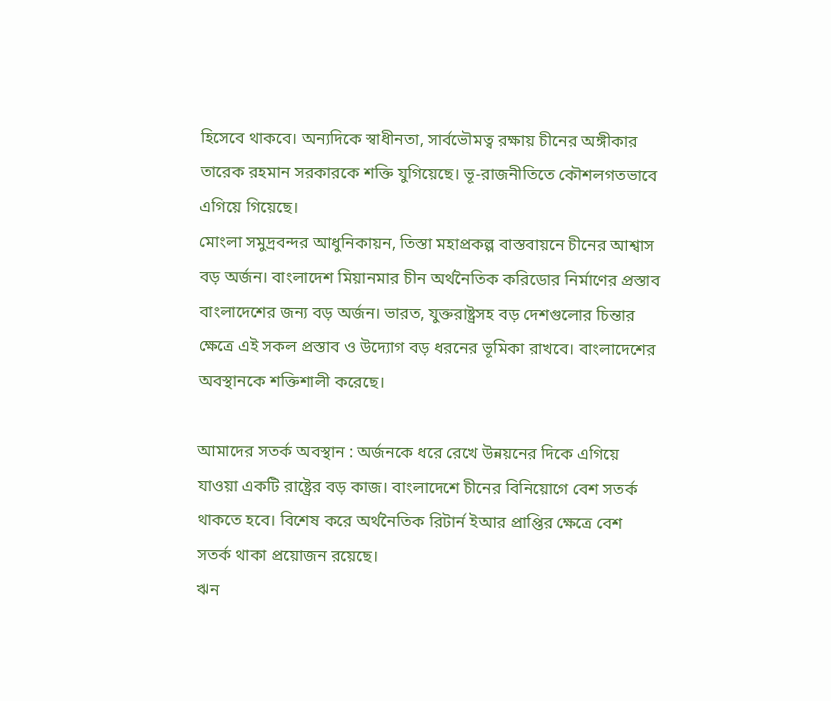হিসেবে থাকবে। অন্যদিকে স্বাধীনতা, সার্বভৌমত্ব রক্ষায় চীনের অঙ্গীকার তারেক রহমান সরকারকে শক্তি যুগিয়েছে। ভূ-রাজনীতিতে কৌশলগতভাবে এগিয়ে গিয়েছে।
মোংলা সমুদ্রবন্দর আধুনিকায়ন, তিস্তা মহাপ্রকল্প বাস্তবায়নে চীনের আশ্বাস বড় অর্জন। বাংলাদেশ মিয়ানমার চীন অর্থনৈতিক করিডোর নির্মাণের প্রস্তাব বাংলাদেশের জন্য বড় অর্জন। ভারত, যুক্তরাষ্ট্রসহ বড় দেশগুলোর চিন্তার ক্ষেত্রে এই সকল প্রস্তাব ও উদ্যোগ বড় ধরনের ভূমিকা রাখবে। বাংলাদেশের অবস্থানকে শক্তিশালী করেছে।

আমাদের সতর্ক অবস্থান : অর্জনকে ধরে রেখে উন্নয়নের দিকে এগিয়ে যাওয়া একটি রাষ্ট্রের বড় কাজ। বাংলাদেশে চীনের বিনিয়োগে বেশ সতর্ক থাকতে হবে। বিশেষ করে অর্থনৈতিক রিটার্ন ইআর প্রাপ্তির ক্ষেত্রে বেশ সতর্ক থাকা প্রয়োজন রয়েছে।
ঋন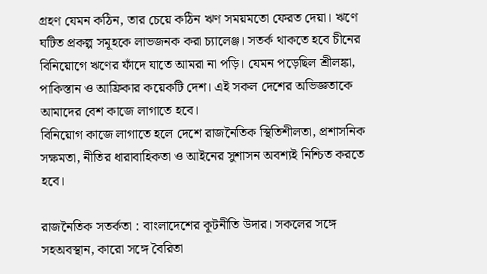গ্রহণ যেমন কঠিন, তার চেয়ে কঠিন ঋণ সময়মতো ফেরত দেয়া। ঋণে ঘটিত প্রকল্প সমূহকে লাভজনক করা চ্যালেঞ্জ। সতর্ক থাকতে হবে চীনের বিনিয়োগে ঋণের ফাঁদে যাতে আমরা না পড়ি। যেমন পড়েছিল শ্রীলঙ্কা, পাকিস্তান ও আফ্রিকার কয়েকটি দেশ। এই সকল দেশের অভিজ্ঞতাকে আমাদের বেশ কাজে লাগাতে হবে।
বিনিয়োগ কাজে লাগাতে হলে দেশে রাজনৈতিক স্থিতিশীলতা, প্রশাসনিক সক্ষমতা, নীতির ধারাবাহিকতা ও আইনের সুশাসন অবশ্যই নিশ্চিত করতে হবে।

রাজনৈতিক সতর্কতা : বাংলাদেশের কূটনীতি উদার। সকলের সঙ্গে সহঅবস্থান, কারো সঙ্গে বৈরিতা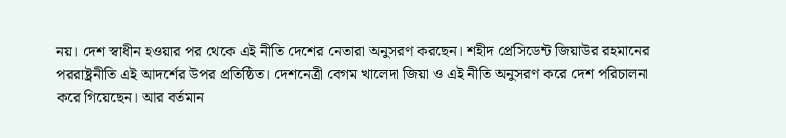নয়। দেশ স্বাধীন হওয়ার পর থেকে এই নীতি দেশের নেতারা অনুসরণ করছেন। শহীদ প্রেসিডেন্ট জিয়াউর রহমানের পররাষ্ট্রনীতি এই আদর্শের উপর প্রতিষ্ঠিত। দেশনেত্রী বেগম খালেদা জিয়া ও এই নীতি অনুসরণ করে দেশ পরিচালনা করে গিয়েছেন। আর বর্তমান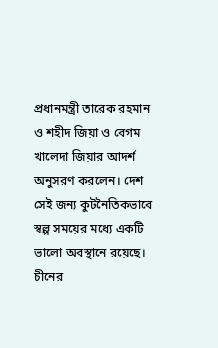প্রধানমন্ত্রী তারেক রহমান ও শহীদ জিয়া ও বেগম খালেদা জিয়ার আদর্শ অনুসরণ করলেন। দেশ সেই জন্য কুটনৈতিকভাবে স্বল্প সময়ের মধ্যে একটি ভালো অবস্থানে রয়েছে।
চীনের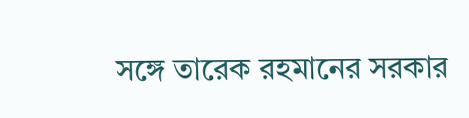সঙ্গে তারেক রহমানের সরকার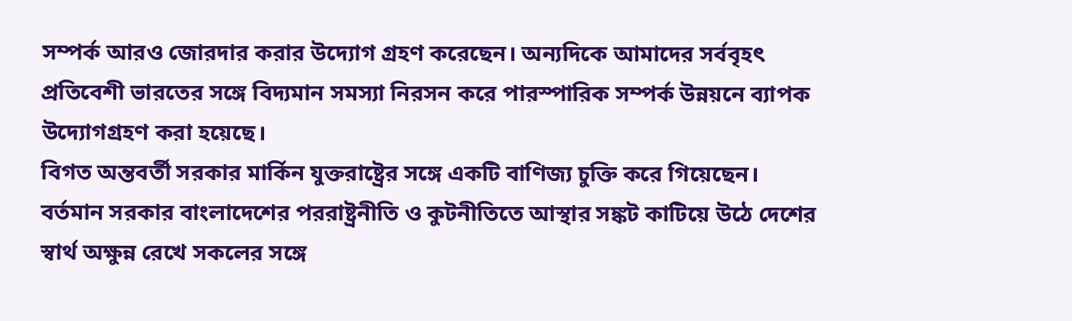সম্পর্ক আরও জোরদার করার উদ্যোগ গ্রহণ করেছেন। অন্যদিকে আমাদের সর্ববৃহৎ প্রতিবেশী ভারতের সঙ্গে বিদ্যমান সমস্যা নিরসন করে পারস্পারিক সম্পর্ক উন্নয়নে ব্যাপক উদ্যোগগ্রহণ করা হয়েছে।
বিগত অন্তবর্তী সরকার মার্কিন যুক্তরাষ্ট্রের সঙ্গে একটি বাণিজ্য চুক্তি করে গিয়েছেন। বর্তমান সরকার বাংলাদেশের পররাষ্ট্রনীতি ও কুটনীতিতে আস্থার সঙ্কট কাটিয়ে উঠে দেশের স্বার্থ অক্ষুন্ন রেখে সকলের সঙ্গে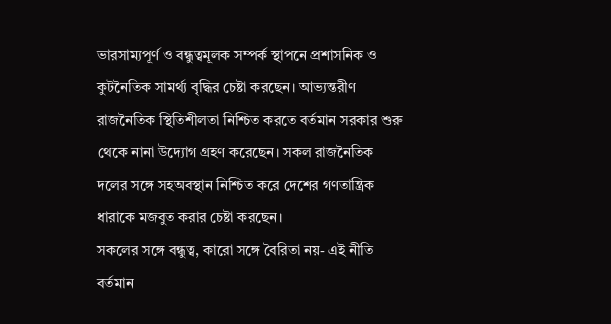ভারসাম্যপূর্ণ ও বন্ধুত্বমূলক সম্পর্ক স্থাপনে প্রশাসনিক ও কুটনৈতিক সামর্থ্য বৃদ্ধির চেষ্টা করছেন। আভ্যন্তরীণ রাজনৈতিক স্থিতিশীলতা নিশ্চিত করতে বর্তমান সরকার শুরু থেকে নানা উদ্যোগ গ্রহণ করেছেন। সকল রাজনৈতিক দলের সঙ্গে সহঅবস্থান নিশ্চিত করে দেশের গণতান্ত্রিক ধারাকে মজবুত করার চেষ্টা করছেন।
সকলের সঙ্গে বন্ধুত্ব, কারো সঙ্গে বৈরিতা নয়- এই নীতি বর্তমান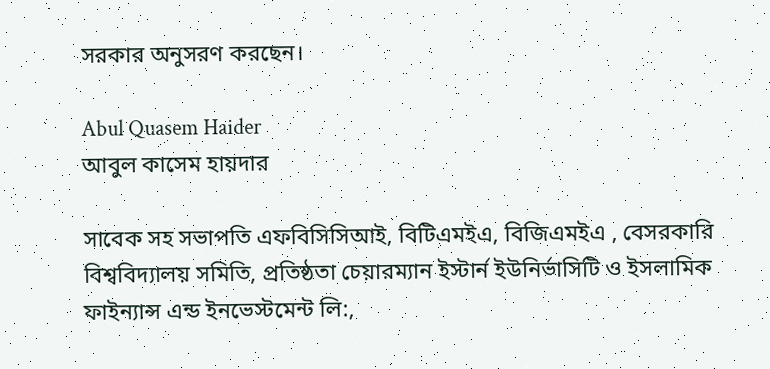সরকার অনুসরণ করছেন।

Abul Quasem Haider
আবুল কাসেম হায়দার

সাবেক সহ সভাপতি এফবিসিসিআই, বিটিএমইএ, বিজিএমইএ , বেসরকারি বিশ্ববিদ্যালয় সমিতি, প্রতিষ্ঠতা চেয়ারম্যান ইস্টার্ন ইউনির্ভাসিটি ও ইসলামিক ফাইন্যান্স এন্ড ইনভেস্টমেন্ট লি:,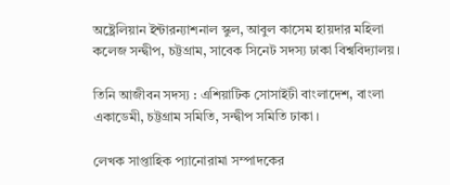অষ্ট্রেলিয়ান ইন্টারন্যাশনাল স্কুল, আবুল কাসেম হায়দার মহিলা কলেজ সন্দ্বীপ, চট্টগ্রাম, সাবেক সিনেট সদস্য ঢাকা বিশ্ববিদ্যালয়।

তিনি আজীবন সদস্য : এশিয়াটিক সোসাইটী বাংলাদেশ, বাংলা একাডেমী, চট্টগ্রাম সমিতি, সন্দ্বীপ সমিতি ঢাকা ।

লেখক সাপ্তাহিক প্যানোরামা সম্পাদকের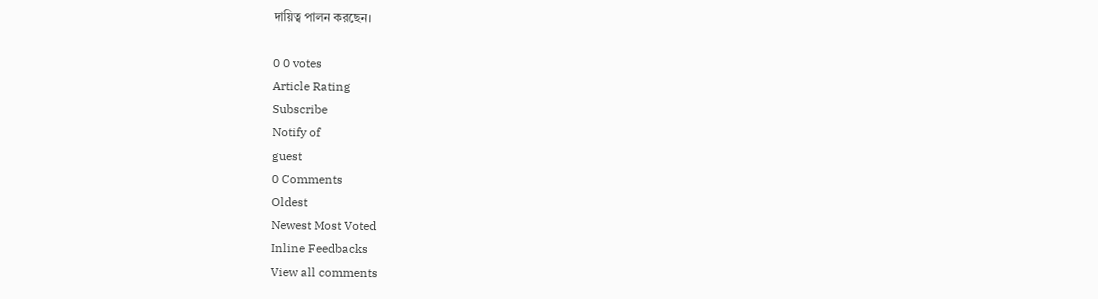দায়িত্ব পালন করছেন।

0 0 votes
Article Rating
Subscribe
Notify of
guest
0 Comments
Oldest
Newest Most Voted
Inline Feedbacks
View all comments